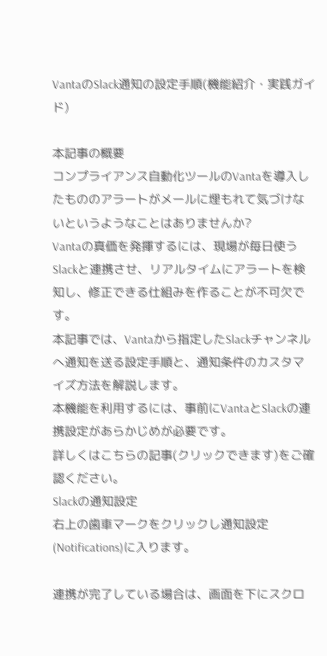VantaのSlack通知の設定手順(機能紹介・実践ガイド)

本記事の概要
コンプライアンス自動化ツールのVantaを導入したもののアラートがメールに埋もれて気づけないというようなことはありませんか?
Vantaの真価を発揮するには、現場が毎日使うSlackと連携させ、リアルタイムにアラートを検知し、修正できる仕組みを作ることが不可欠です。
本記事では、Vantaから指定したSlackチャンネルへ通知を送る設定手順と、通知条件のカスタマイズ方法を解説します。
本機能を利用するには、事前にVantaとSlackの連携設定があらかじめが必要です。
詳しくはこちらの記事(クリックできます)をご確認ください。
Slackの通知設定
右上の歯車マークをクリックし通知設定(Notifications)に入ります。

連携が完了している場合は、画面を下にスクロ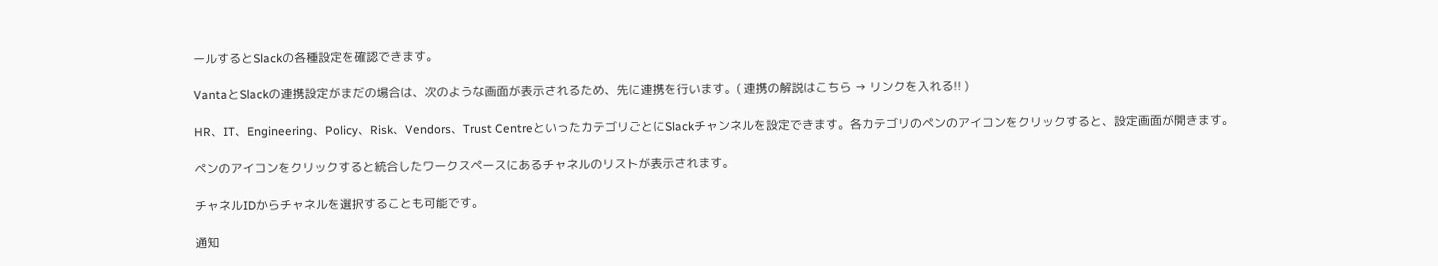ールするとSlackの各種設定を確認できます。

VantaとSlackの連携設定がまだの場合は、次のような画面が表示されるため、先に連携を行います。( 連携の解説はこちら → リンクを入れる!! )

HR、IT、Engineering、Policy、Risk、Vendors、Trust CentreといったカテゴリごとにSlackチャンネルを設定できます。各カテゴリのペンのアイコンをクリックすると、設定画面が開きます。

ペンのアイコンをクリックすると統合したワークスペースにあるチャネルのリストが表示されます。

チャネルIDからチャネルを選択することも可能です。

通知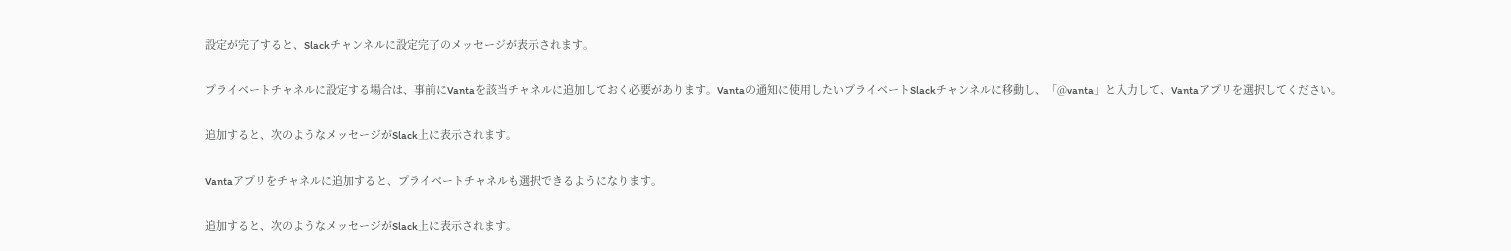設定が完了すると、Slackチャンネルに設定完了のメッセージが表示されます。

プライベートチャネルに設定する場合は、事前にVantaを該当チャネルに追加しておく必要があります。Vantaの通知に使用したいプライベートSlackチャンネルに移動し、「@vanta」と入力して、Vantaアプリを選択してください。

追加すると、次のようなメッセージがSlack上に表示されます。

Vantaアプリをチャネルに追加すると、プライベートチャネルも選択できるようになります。

追加すると、次のようなメッセージがSlack上に表示されます。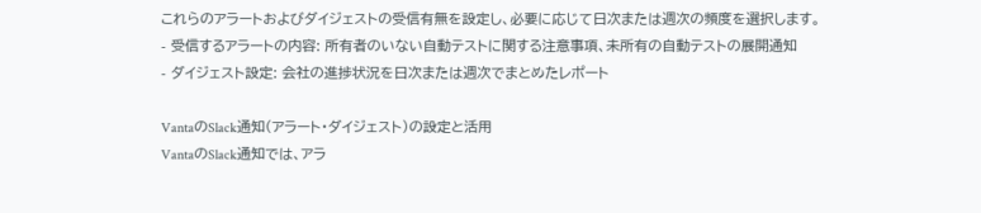これらのアラートおよびダイジェストの受信有無を設定し、必要に応じて日次または週次の頻度を選択します。
- 受信するアラートの内容: 所有者のいない自動テストに関する注意事項、未所有の自動テストの展開通知
- ダイジェスト設定: 会社の進捗状況を日次または週次でまとめたレポート

VantaのSlack通知(アラート・ダイジェスト)の設定と活用
VantaのSlack通知では、アラ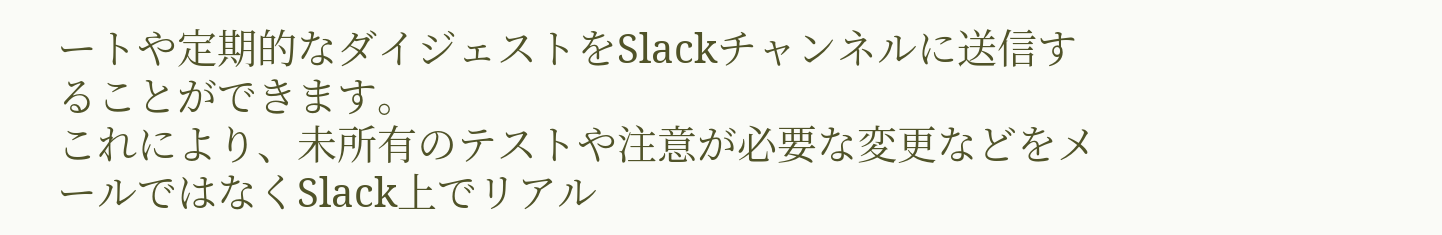ートや定期的なダイジェストをSlackチャンネルに送信することができます。
これにより、未所有のテストや注意が必要な変更などをメールではなくSlack上でリアル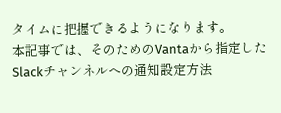タイムに把握できるようになります。
本記事では、そのためのVantaから指定したSlackチャンネルへの通知設定方法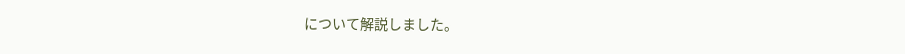について解説しました。